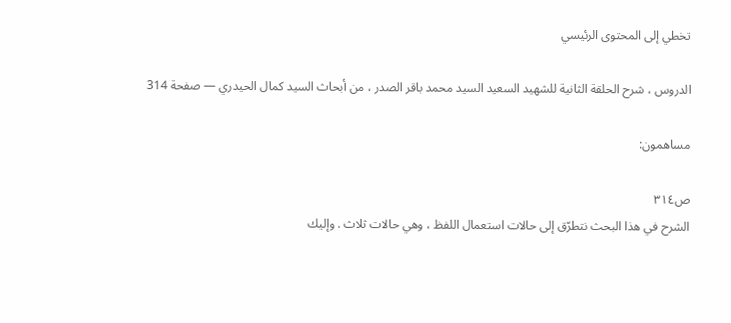تخطي إلى المحتوى الرئيسي

الدروس ، شرح الحلقة الثانية للشهيد السعيد السيد محمد باقر الصدر ، من أبحاث السيد كمال الحيدري — صفحة 314

مساهمون:

ص٣١٤
الشرح في هذا البحث نتطرّق إلى حالات استعمال اللفظ ، وهي حالات ثلاث . وإليك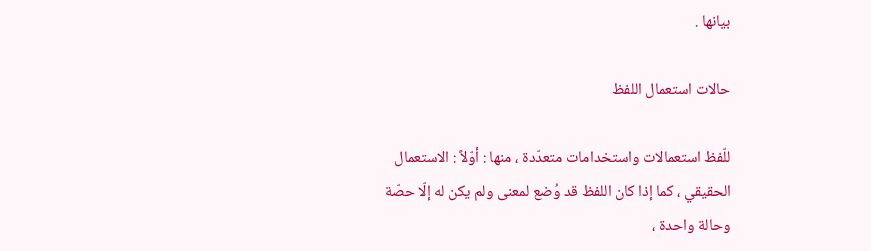بيانها .

حالات استعمال اللفظ

للّفظ استعمالات واستخدامات متعدّدة ، منها : أوّلاً : الاستعمال الحقيقي ، كما إذا كان اللفظ قد وُضع لمعنى ولم يكن له إلّا حصّة وحالة واحدة ،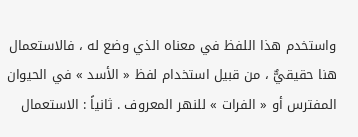واستخدم هذا اللفظ في معناه الذي وضع له ، فالاستعمال هنا حقيقيٌّ ، من قبيل استخدام لفظ « الأسد » في الحيوان المفترس أو « الفرات » للنهر المعروف . ثانياً : الاستعمال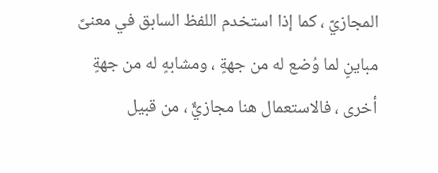المجازيّ ، كما إذا استخدم اللفظ السابق في معنىً مباينٍ لما وُضع له من جهةٍ ، ومشابهٍ له من جهةٍ أخرى ، فالاستعمال هنا مجازيٌّ ، من قبيل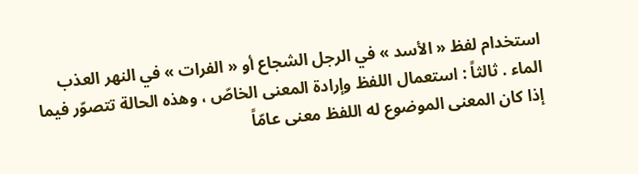استخدام لفظ « الأسد » في الرجل الشجاع أو « الفرات » في النهر العذب الماء . ثالثاً : استعمال اللفظ وإرادة المعنى الخاصّ ، وهذه الحالة تتصوّر فيما إذا كان المعنى الموضوع له اللفظ معنى عامّاً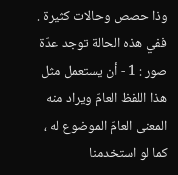وذا حصص وحالات كثيرة . ففي هذه الحالة توجد عدّة صور : 1 - أن يستعمل مثل هذا اللفظ العامّ ويراد منه المعنى العامّ الموضوع له ، كما لو استخدمنا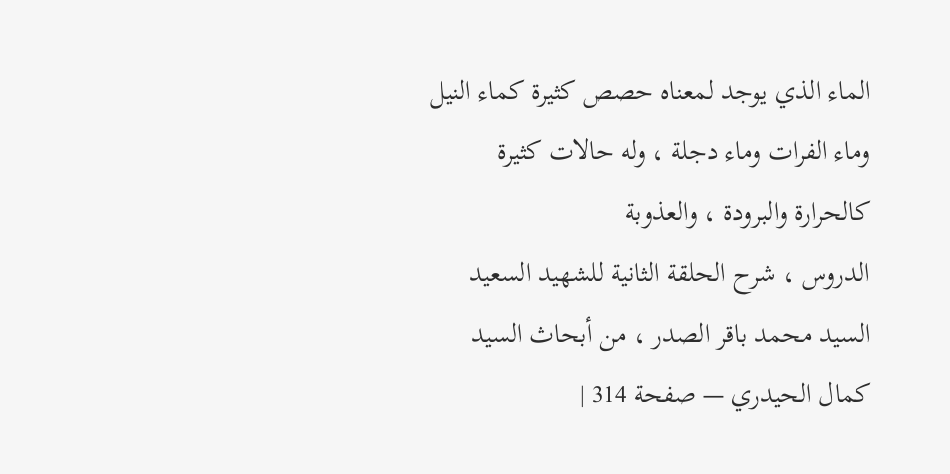الماء الذي يوجد لمعناه حصص كثيرة كماء النيل وماء الفرات وماء دجلة ، وله حالات كثيرة كالحرارة والبرودة ، والعذوبة
الدروس ، شرح الحلقة الثانية للشهيد السعيد السيد محمد باقر الصدر ، من أبحاث السيد كمال الحيدري — صفحة 314 |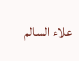علاء السالم